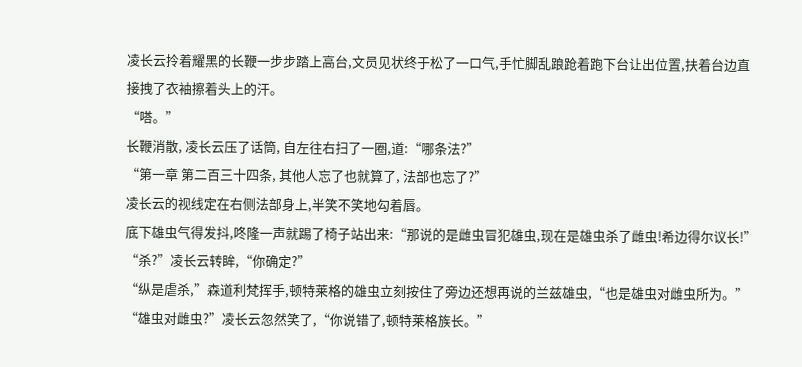凌长云拎着耀黑的长鞭一步步踏上高台,文员见状终于松了一口气,手忙脚乱踉跄着跑下台让出位置,扶着台边直接拽了衣袖擦着头上的汗。
“嗒。”
长鞭消散, 凌长云压了话筒, 自左往右扫了一圈,道:“哪条法?”
“第一章 第二百三十四条, 其他人忘了也就算了, 法部也忘了?”
凌长云的视线定在右侧法部身上,半笑不笑地勾着唇。
底下雄虫气得发抖,咚隆一声就踢了椅子站出来:“那说的是雌虫冒犯雄虫,现在是雄虫杀了雌虫!希边得尔议长!”
“杀?”凌长云转眸,“你确定?”
“纵是虐杀,”森道利梵挥手,顿特莱格的雄虫立刻按住了旁边还想再说的兰兹雄虫,“也是雄虫对雌虫所为。”
“雄虫对雌虫?”凌长云忽然笑了,“你说错了,顿特莱格族长。”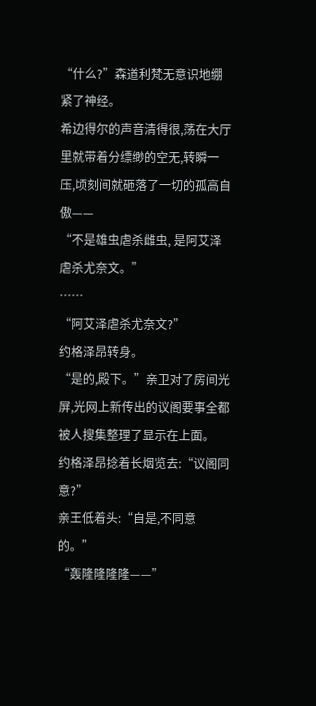“什么?”森道利梵无意识地绷紧了神经。
希边得尔的声音清得很,荡在大厅里就带着分缥缈的空无,转瞬一压,顷刻间就砸落了一切的孤高自傲——
“不是雄虫虐杀雌虫, 是阿艾泽虐杀尤奈文。”
……
“阿艾泽虐杀尤奈文?”
约格泽昂转身。
“是的,殿下。”亲卫对了房间光屏,光网上新传出的议阁要事全都被人搜集整理了显示在上面。
约格泽昂捻着长烟览去:“议阁同意?”
亲王低着头:“自是,不同意的。”
“轰隆隆隆隆——”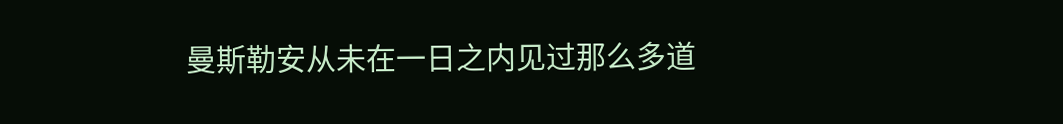曼斯勒安从未在一日之内见过那么多道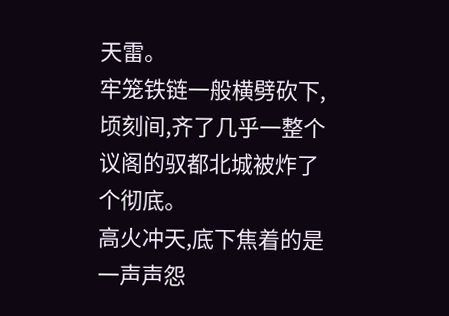天雷。
牢笼铁链一般横劈砍下,顷刻间,齐了几乎一整个议阁的驭都北城被炸了个彻底。
高火冲天,底下焦着的是一声声怨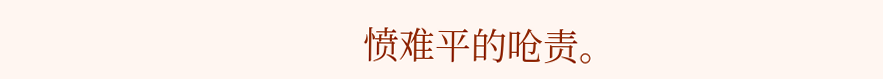愤难平的呛责。